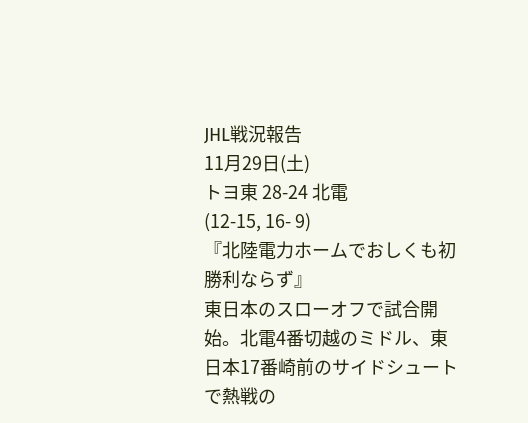JHL戦況報告
11月29日(土)
トヨ東 28-24 北電
(12-15, 16- 9)
『北陸電力ホームでおしくも初勝利ならず』
東日本のスローオフで試合開始。北電4番切越のミドル、東日本17番崎前のサイドシュートで熱戦の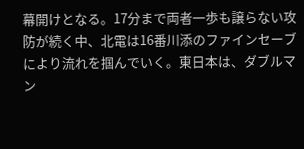幕開けとなる。17分まで両者一歩も譲らない攻防が続く中、北電は16番川添のファインセーブにより流れを掴んでいく。東日本は、ダブルマン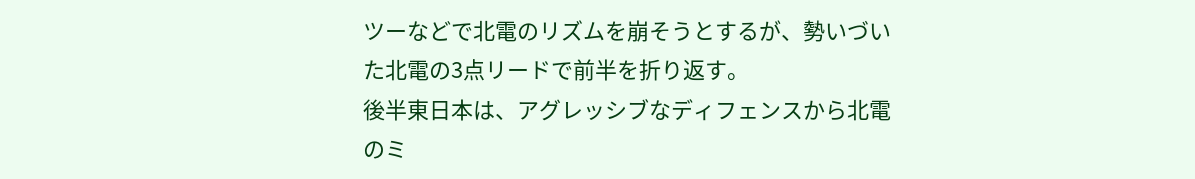ツーなどで北電のリズムを崩そうとするが、勢いづいた北電の3点リードで前半を折り返す。
後半東日本は、アグレッシブなディフェンスから北電のミ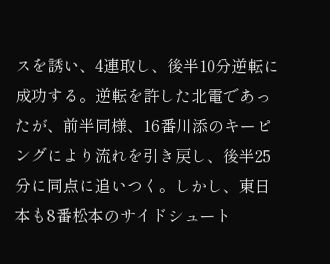スを誘い、4連取し、後半10分逆転に成功する。逆転を許した北電であったが、前半同様、16番川添のキーピングにより流れを引き戻し、後半25分に同点に追いつく。しかし、東日本も8番松本のサイドシュート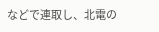などで連取し、北電の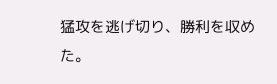猛攻を逃げ切り、勝利を収めた。